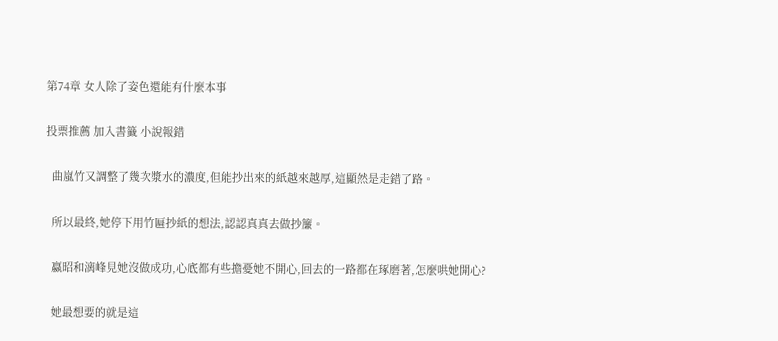第74章 女人除了姿色還能有什麼本事

投票推薦 加入書籤 小說報錯

  曲嵐竹又調整了幾次漿水的濃度,但能抄出來的紙越來越厚,這顯然是走錯了路。

  所以最終,她停下用竹匾抄紙的想法,認認真真去做抄簾。

  嬴昭和漓峰見她沒做成功,心底都有些擔憂她不開心,回去的一路都在琢磨著,怎麼哄她開心?

  她最想要的就是這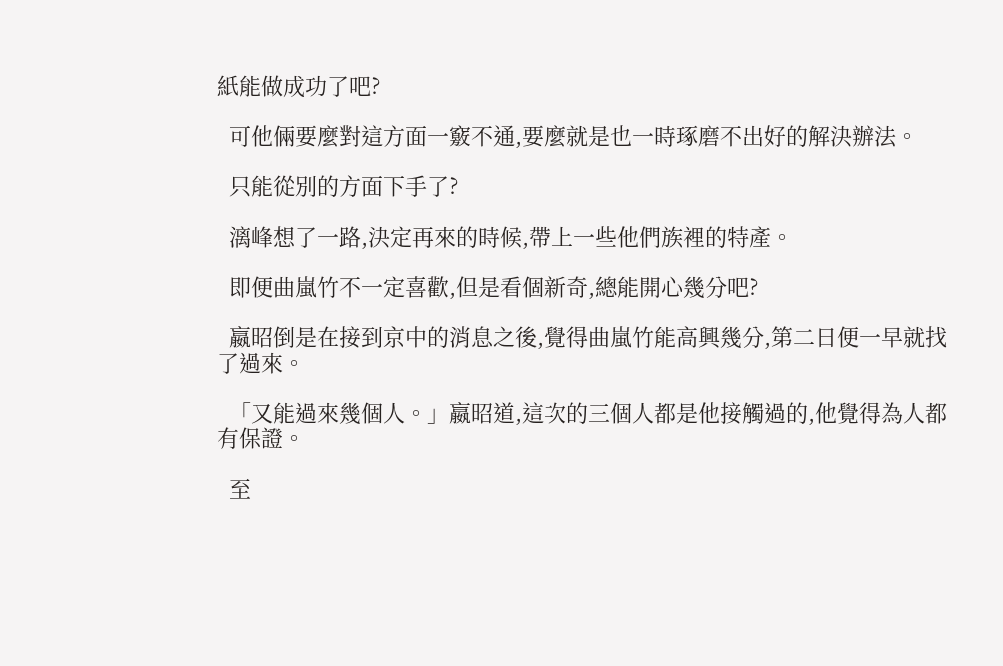紙能做成功了吧?

  可他倆要麼對這方面一竅不通,要麼就是也一時琢磨不出好的解決辦法。

  只能從別的方面下手了?

  漓峰想了一路,決定再來的時候,帶上一些他們族裡的特產。

  即便曲嵐竹不一定喜歡,但是看個新奇,總能開心幾分吧?

  嬴昭倒是在接到京中的消息之後,覺得曲嵐竹能高興幾分,第二日便一早就找了過來。

  「又能過來幾個人。」嬴昭道,這次的三個人都是他接觸過的,他覺得為人都有保證。

  至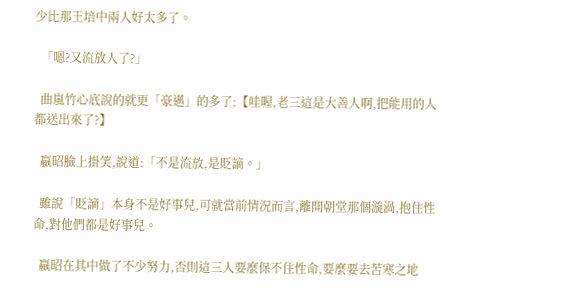少比那王培中兩人好太多了。

  「嗯?又流放人了?」

  曲嵐竹心底說的就更「豪邁」的多了:【哇喔,老三這是大善人啊,把能用的人都送出來了?】

  嬴昭臉上掛笑,說道:「不是流放,是貶謫。」

  雖說「貶謫」本身不是好事兒,可就當前情況而言,離開朝堂那個漩渦,抱住性命,對他們都是好事兒。

  嬴昭在其中做了不少努力,否則這三人要麼保不住性命,要麼要去苦寒之地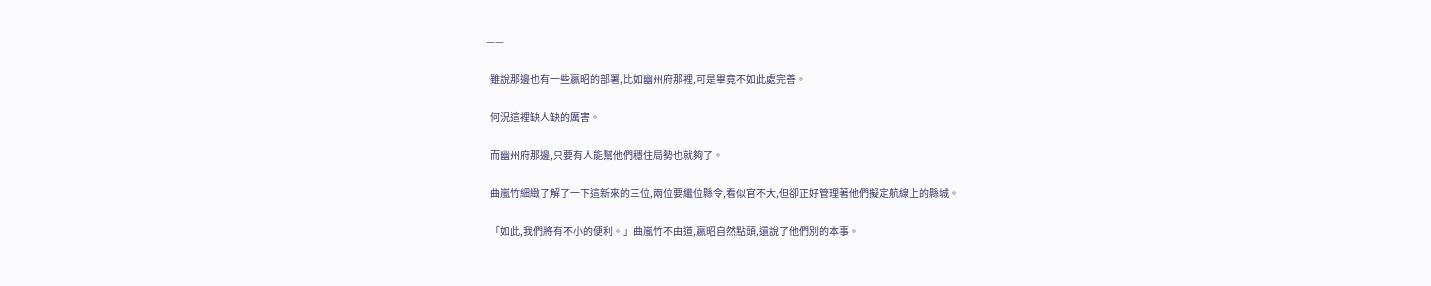——

  雖說那邊也有一些嬴昭的部署,比如幽州府那裡,可是畢竟不如此處完善。

  何況這裡缺人缺的厲害。

  而幽州府那邊,只要有人能幫他們穩住局勢也就夠了。

  曲嵐竹細緻了解了一下這新來的三位,兩位要繼位縣令,看似官不大,但卻正好管理著他們擬定航線上的縣城。

  「如此,我們將有不小的便利。」曲嵐竹不由道,嬴昭自然點頭,還說了他們別的本事。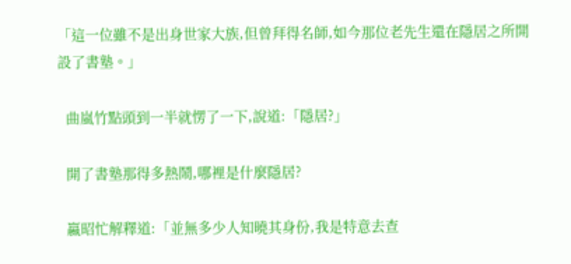「這一位雖不是出身世家大族,但曾拜得名師,如今那位老先生還在隱居之所開設了書塾。」

  曲嵐竹點頭到一半就愣了一下,說道:「隱居?」

  開了書塾那得多熱鬧,哪裡是什麼隱居?

  嬴昭忙解釋道:「並無多少人知曉其身份,我是特意去查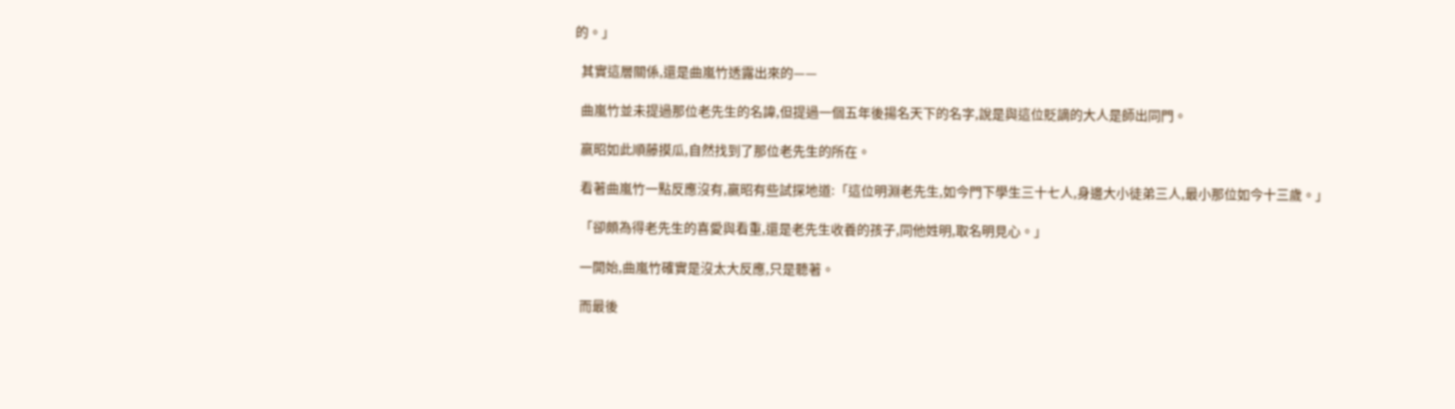的。」

  其實這層關係,還是曲嵐竹透露出來的——

  曲嵐竹並未提過那位老先生的名諱,但提過一個五年後揚名天下的名字,說是與這位貶謫的大人是師出同門。

  嬴昭如此順藤摸瓜,自然找到了那位老先生的所在。

  看著曲嵐竹一點反應沒有,嬴昭有些試探地道:「這位明淵老先生,如今門下學生三十七人,身邊大小徒弟三人,最小那位如今十三歲。」

  「卻頗為得老先生的喜愛與看重,還是老先生收養的孩子,同他姓明,取名明見心。」

  一開始,曲嵐竹確實是沒太大反應,只是聽著。

  而最後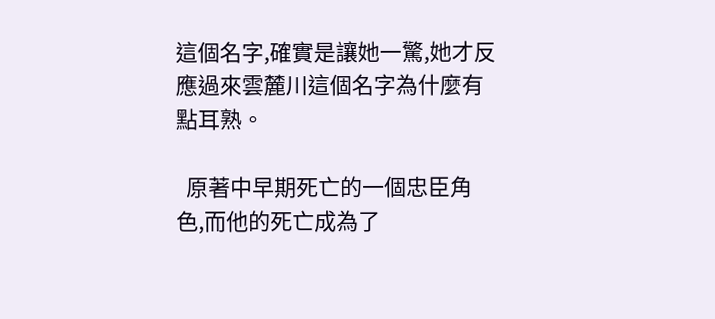這個名字,確實是讓她一驚,她才反應過來雲麓川這個名字為什麼有點耳熟。

  原著中早期死亡的一個忠臣角色,而他的死亡成為了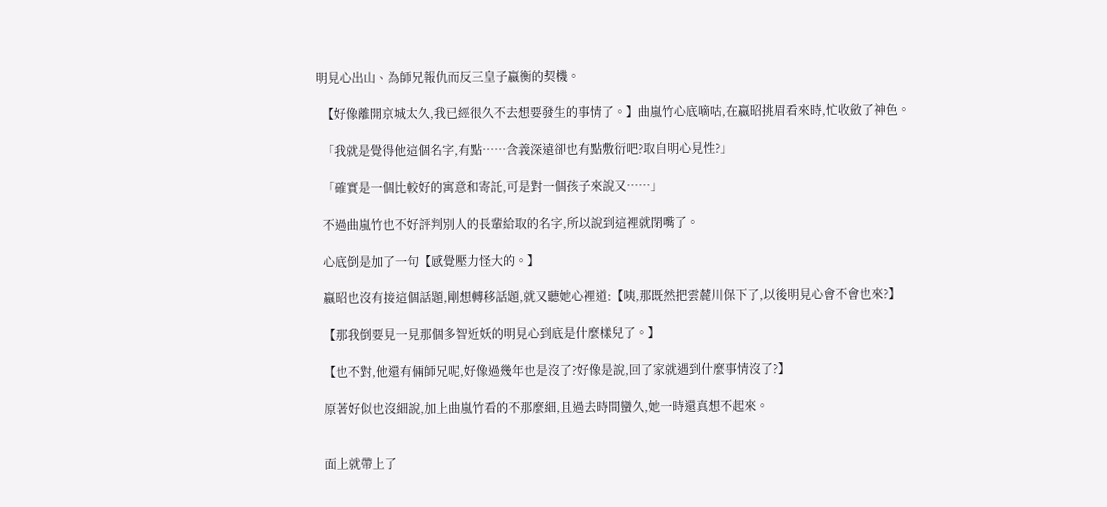明見心出山、為師兄報仇而反三皇子嬴衡的契機。

  【好像離開京城太久,我已經很久不去想要發生的事情了。】曲嵐竹心底嘀咕,在嬴昭挑眉看來時,忙收斂了神色。

  「我就是覺得他這個名字,有點……含義深遠卻也有點敷衍吧?取自明心見性?」

  「確實是一個比較好的寓意和寄託,可是對一個孩子來說又……」

  不過曲嵐竹也不好評判別人的長輩給取的名字,所以說到這裡就閉嘴了。

  心底倒是加了一句【感覺壓力怪大的。】

  嬴昭也沒有接這個話題,剛想轉移話題,就又聽她心裡道:【咦,那既然把雲麓川保下了,以後明見心會不會也來?】

  【那我倒要見一見那個多智近妖的明見心到底是什麼樣兒了。】

  【也不對,他還有倆師兄呢,好像過幾年也是沒了?好像是說,回了家就遇到什麼事情沒了?】

  原著好似也沒細說,加上曲嵐竹看的不那麼細,且過去時間蠻久,她一時還真想不起來。


  面上就帶上了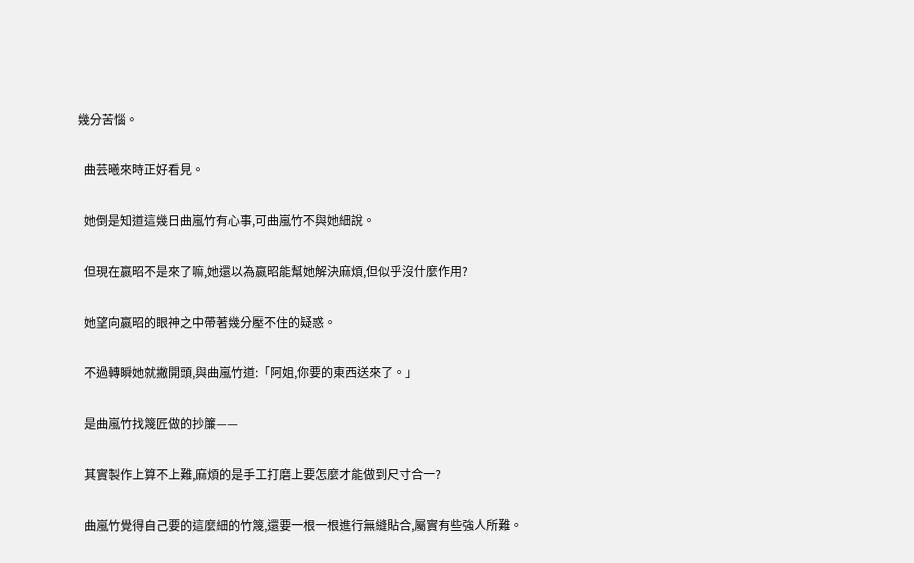幾分苦惱。

  曲芸曦來時正好看見。

  她倒是知道這幾日曲嵐竹有心事,可曲嵐竹不與她細說。

  但現在嬴昭不是來了嘛,她還以為嬴昭能幫她解決麻煩,但似乎沒什麼作用?

  她望向嬴昭的眼神之中帶著幾分壓不住的疑惑。

  不過轉瞬她就撇開頭,與曲嵐竹道:「阿姐,你要的東西送來了。」

  是曲嵐竹找篾匠做的抄簾——

  其實製作上算不上難,麻煩的是手工打磨上要怎麼才能做到尺寸合一?

  曲嵐竹覺得自己要的這麼細的竹篾,還要一根一根進行無縫貼合,屬實有些強人所難。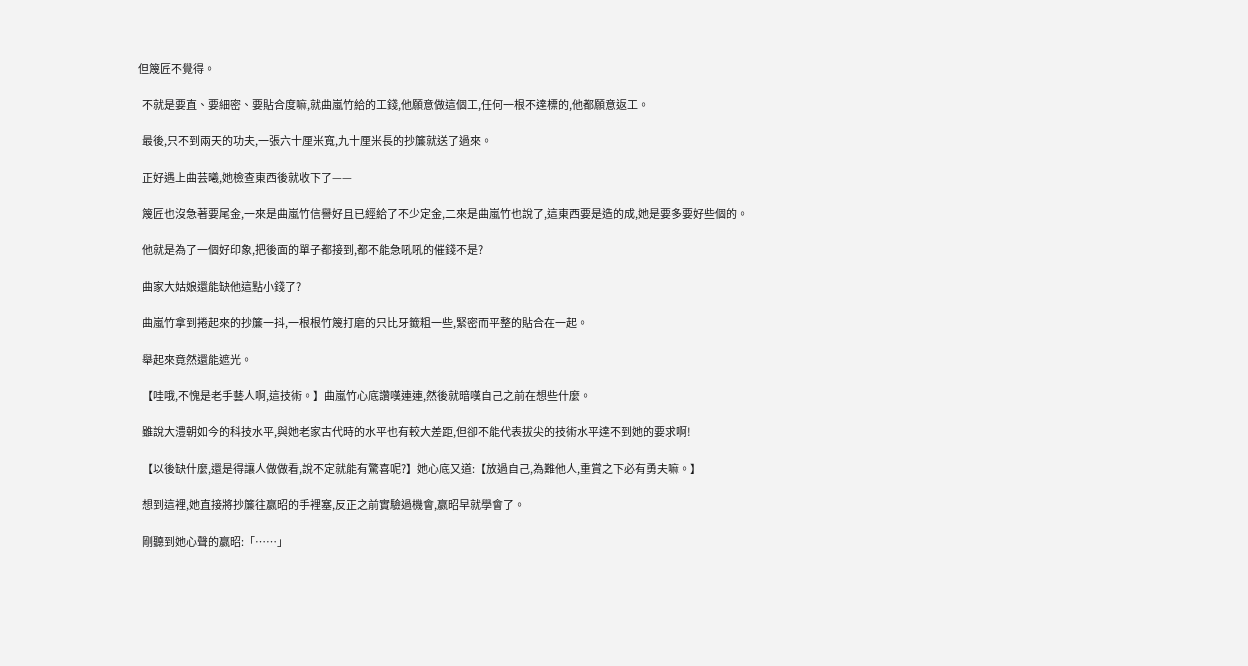但篾匠不覺得。

  不就是要直、要細密、要貼合度嘛,就曲嵐竹給的工錢,他願意做這個工,任何一根不達標的,他都願意返工。

  最後,只不到兩天的功夫,一張六十厘米寬,九十厘米長的抄簾就送了過來。

  正好遇上曲芸曦,她檢查東西後就收下了——

  篾匠也沒急著要尾金,一來是曲嵐竹信譽好且已經給了不少定金,二來是曲嵐竹也說了,這東西要是造的成,她是要多要好些個的。

  他就是為了一個好印象,把後面的單子都接到,都不能急吼吼的催錢不是?

  曲家大姑娘還能缺他這點小錢了?

  曲嵐竹拿到捲起來的抄簾一抖,一根根竹篾打磨的只比牙籤粗一些,緊密而平整的貼合在一起。

  舉起來竟然還能遮光。

  【哇哦,不愧是老手藝人啊,這技術。】曲嵐竹心底讚嘆連連,然後就暗嘆自己之前在想些什麼。

  雖說大澧朝如今的科技水平,與她老家古代時的水平也有較大差距,但卻不能代表拔尖的技術水平達不到她的要求啊!

  【以後缺什麼,還是得讓人做做看,說不定就能有驚喜呢?】她心底又道:【放過自己,為難他人,重賞之下必有勇夫嘛。】

  想到這裡,她直接將抄簾往嬴昭的手裡塞,反正之前實驗過機會,嬴昭早就學會了。

  剛聽到她心聲的嬴昭:「……」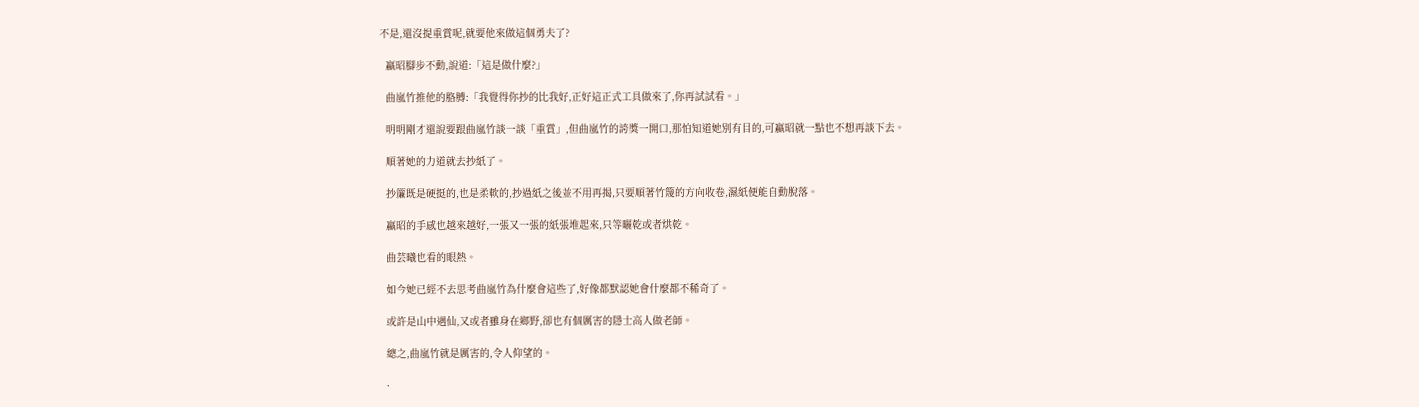不是,還沒提重賞呢,就要他來做這個勇夫了?

  嬴昭腳步不動,說道:「這是做什麼?」

  曲嵐竹推他的胳膊:「我覺得你抄的比我好,正好這正式工具做來了,你再試試看。」

  明明剛才還說要跟曲嵐竹談一談「重賞」,但曲嵐竹的誇獎一開口,那怕知道她別有目的,可嬴昭就一點也不想再談下去。

  順著她的力道就去抄紙了。

  抄簾既是硬挺的,也是柔軟的,抄過紙之後並不用再揭,只要順著竹篾的方向收卷,濕紙便能自動脫落。

  嬴昭的手感也越來越好,一張又一張的紙張堆起來,只等曬乾或者烘乾。

  曲芸曦也看的眼熱。

  如今她已經不去思考曲嵐竹為什麼會這些了,好像都默認她會什麼都不稀奇了。

  或許是山中遇仙,又或者雖身在鄉野,卻也有個厲害的隱士高人做老師。

  總之,曲嵐竹就是厲害的,令人仰望的。

  ·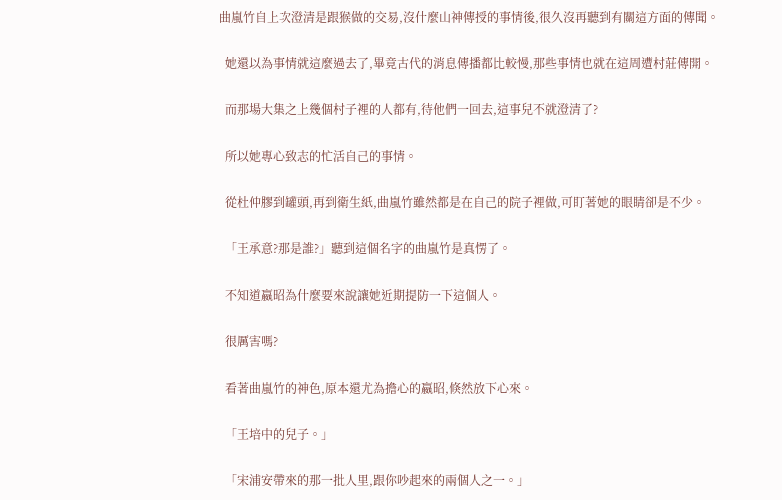曲嵐竹自上次澄清是跟猴做的交易,沒什麼山神傳授的事情後,很久沒再聽到有關這方面的傳聞。

  她還以為事情就這麼過去了,畢竟古代的消息傳播都比較慢,那些事情也就在這周遭村莊傳開。

  而那場大集之上幾個村子裡的人都有,待他們一回去,這事兒不就澄清了?

  所以她專心致志的忙活自己的事情。

  從杜仲膠到罐頭,再到衛生紙,曲嵐竹雖然都是在自己的院子裡做,可盯著她的眼睛卻是不少。

  「王承意?那是誰?」聽到這個名字的曲嵐竹是真愣了。

  不知道嬴昭為什麼要來說讓她近期提防一下這個人。

  很厲害嗎?

  看著曲嵐竹的神色,原本還尤為擔心的嬴昭,倏然放下心來。

  「王培中的兒子。」

  「宋浦安帶來的那一批人里,跟你吵起來的兩個人之一。」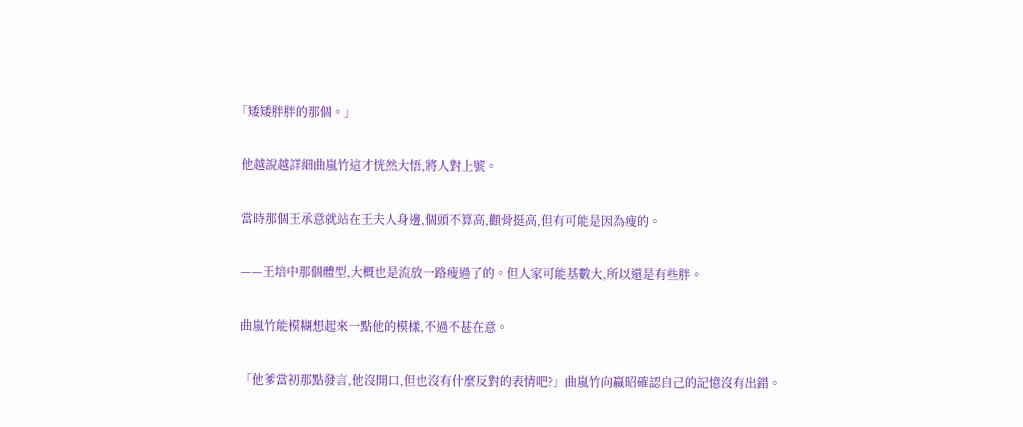「矮矮胖胖的那個。」

  他越說越詳細曲嵐竹這才恍然大悟,將人對上號。

  當時那個王承意就站在王夫人身邊,個頭不算高,顴骨挺高,但有可能是因為瘦的。

  ——王培中那個體型,大概也是流放一路瘦過了的。但人家可能基數大,所以還是有些胖。

  曲嵐竹能模糊想起來一點他的模樣,不過不甚在意。

  「他爹當初那點發言,他沒開口,但也沒有什麼反對的表情吧?」曲嵐竹向嬴昭確認自己的記憶沒有出錯。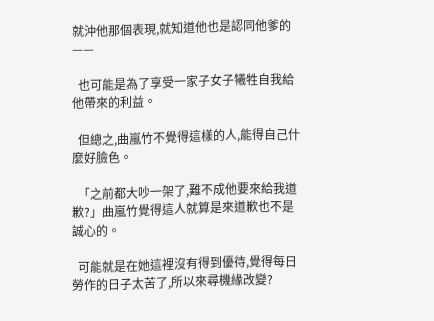就沖他那個表現,就知道他也是認同他爹的——

  也可能是為了享受一家子女子犧牲自我給他帶來的利益。

  但總之,曲嵐竹不覺得這樣的人,能得自己什麼好臉色。

  「之前都大吵一架了,難不成他要來給我道歉?」曲嵐竹覺得這人就算是來道歉也不是誠心的。

  可能就是在她這裡沒有得到優待,覺得每日勞作的日子太苦了,所以來尋機緣改變?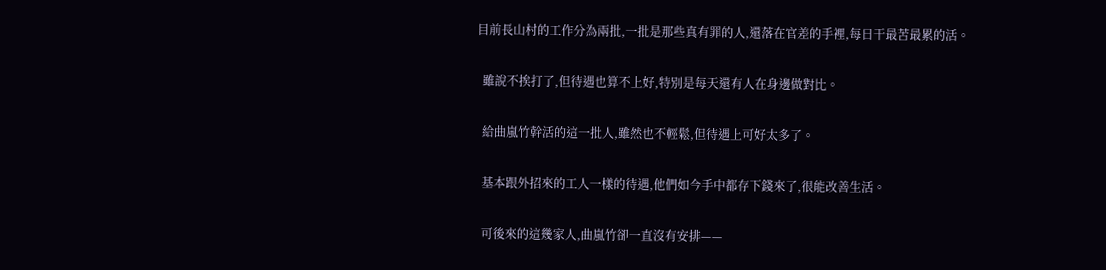目前長山村的工作分為兩批,一批是那些真有罪的人,還落在官差的手裡,每日干最苦最累的活。

  雖說不挨打了,但待遇也算不上好,特別是每天還有人在身邊做對比。

  給曲嵐竹幹活的這一批人,雖然也不輕鬆,但待遇上可好太多了。

  基本跟外招來的工人一樣的待遇,他們如今手中都存下錢來了,很能改善生活。

  可後來的這幾家人,曲嵐竹卻一直沒有安排——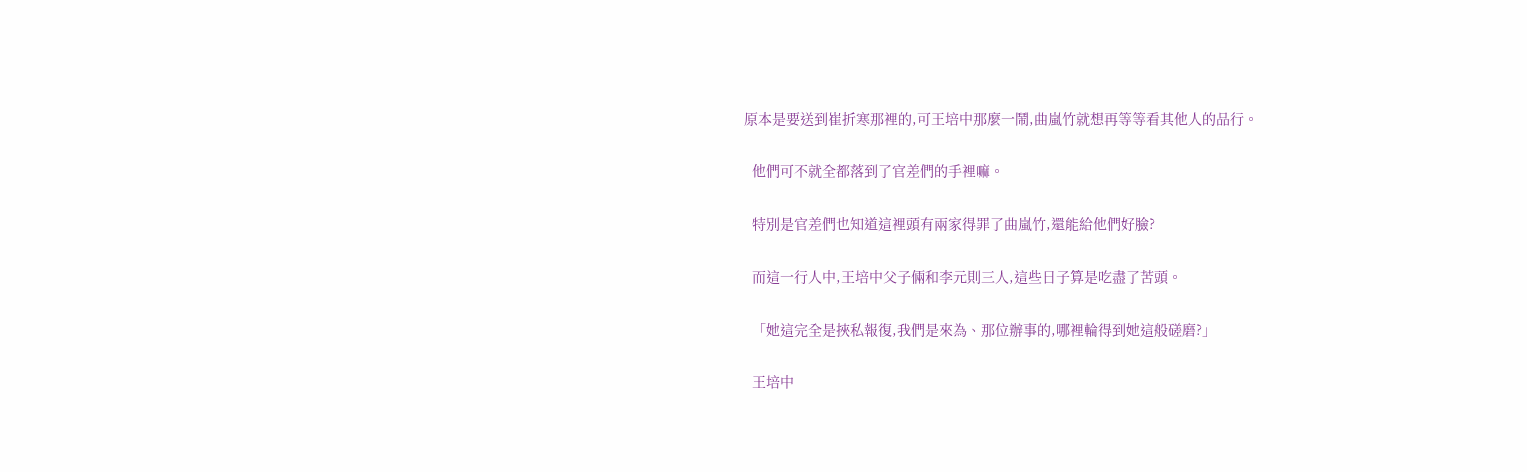原本是要送到崔折寒那裡的,可王培中那麼一鬧,曲嵐竹就想再等等看其他人的品行。

  他們可不就全都落到了官差們的手裡嘛。

  特別是官差們也知道這裡頭有兩家得罪了曲嵐竹,還能給他們好臉?

  而這一行人中,王培中父子倆和李元則三人,這些日子算是吃盡了苦頭。

  「她這完全是挾私報復,我們是來為、那位辦事的,哪裡輪得到她這般磋磨?」

  王培中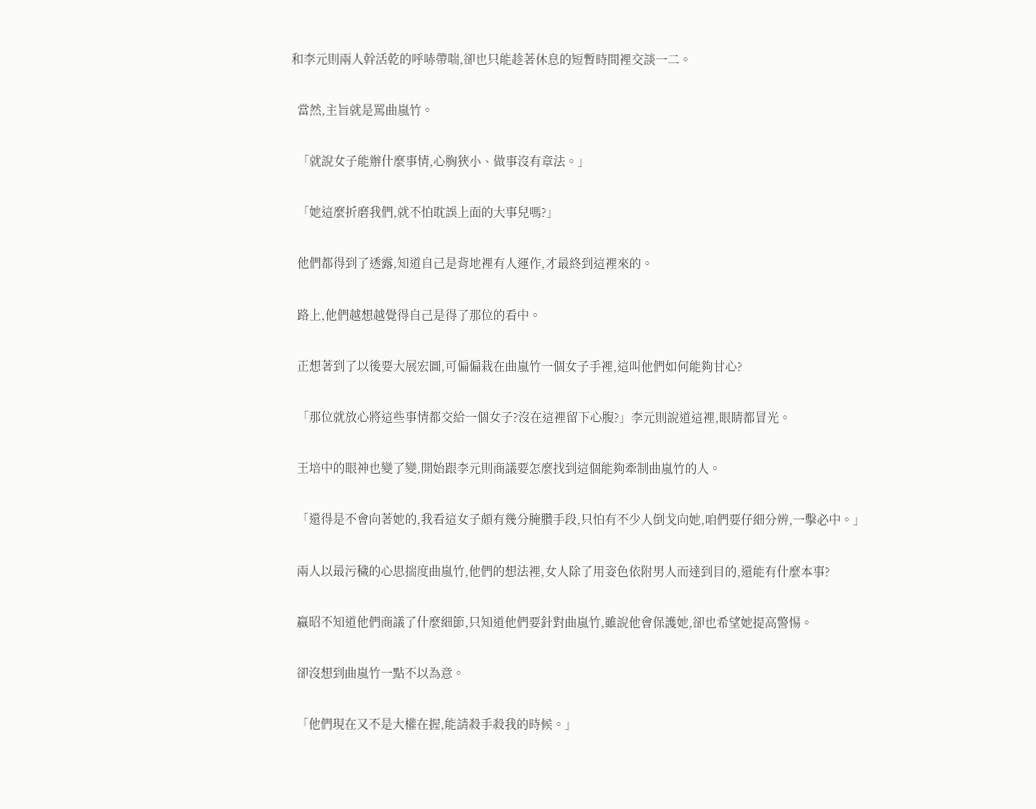和李元則兩人幹活乾的呼哧帶喘,卻也只能趁著休息的短暫時間裡交談一二。

  當然,主旨就是罵曲嵐竹。

  「就說女子能辦什麼事情,心胸狹小、做事沒有章法。」

  「她這麼折磨我們,就不怕耽誤上面的大事兒嗎?」

  他們都得到了透露,知道自己是背地裡有人運作,才最終到這裡來的。

  路上,他們越想越覺得自己是得了那位的看中。

  正想著到了以後要大展宏圖,可偏偏栽在曲嵐竹一個女子手裡,這叫他們如何能夠甘心?

  「那位就放心將這些事情都交給一個女子?沒在這裡留下心腹?」李元則說道這裡,眼睛都冒光。

  王培中的眼神也變了變,開始跟李元則商議要怎麼找到這個能夠牽制曲嵐竹的人。

  「還得是不會向著她的,我看這女子頗有幾分腌臢手段,只怕有不少人倒戈向她,咱們要仔細分辨,一擊必中。」

  兩人以最污穢的心思揣度曲嵐竹,他們的想法裡,女人除了用姿色依附男人而達到目的,還能有什麼本事?

  嬴昭不知道他們商議了什麼細節,只知道他們要針對曲嵐竹,雖說他會保護她,卻也希望她提高警惕。

  卻沒想到曲嵐竹一點不以為意。

  「他們現在又不是大權在握,能請殺手殺我的時候。」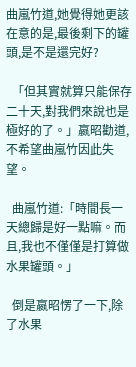曲嵐竹道,她覺得她更該在意的是,最後剩下的罐頭,是不是還完好?

  「但其實就算只能保存二十天,對我們來說也是極好的了。」嬴昭勸道,不希望曲嵐竹因此失望。

  曲嵐竹道:「時間長一天總歸是好一點嘛。而且,我也不僅僅是打算做水果罐頭。」

  倒是嬴昭愣了一下,除了水果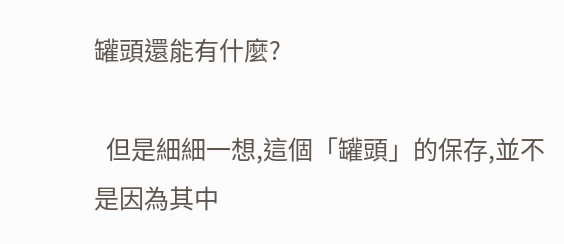罐頭還能有什麼?

  但是細細一想,這個「罐頭」的保存,並不是因為其中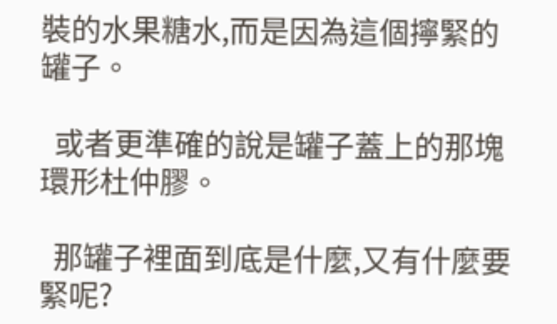裝的水果糖水,而是因為這個擰緊的罐子。

  或者更準確的說是罐子蓋上的那塊環形杜仲膠。

  那罐子裡面到底是什麼,又有什麼要緊呢?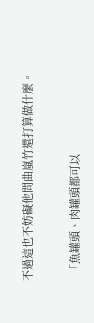不過這也不妨礙他問曲嵐竹還打算做什麼。

  「魚罐頭、肉罐頭都可以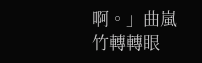啊。」曲嵐竹轉轉眼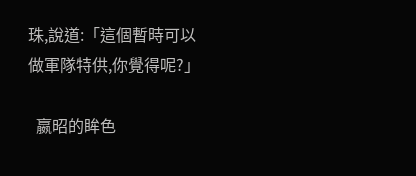珠,說道:「這個暫時可以做軍隊特供,你覺得呢?」

  嬴昭的眸色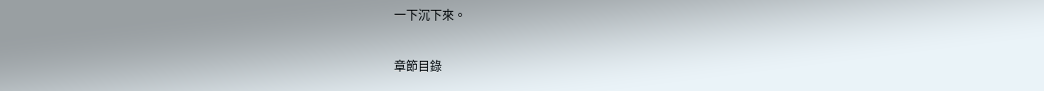一下沉下來。

章節目錄